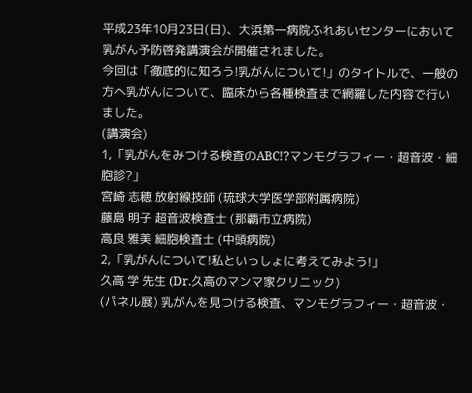平成23年10月23日(日)、大浜第一病院ふれあいセンターにおいて乳がん予防啓発講演会が開催されました。
今回は「徹底的に知ろう!乳がんについて!」のタイトルで、一般の方へ乳がんについて、臨床から各種検査まで網羅した内容で行いました。
(講演会)
1,「乳がんをみつける検査のABC!?マンモグラフィー・超音波・細胞診?」
宮崎 志穂 放射線技師 (琉球大学医学部附属病院)
藤島 明子 超音波検査士 (那覇市立病院)
高良 雅美 細胞検査士 (中頭病院)
2,「乳がんについて!私といっしょに考えてみよう!」
久高 学 先生 (Dr.久高のマンマ家クリニック)
(パネル展) 乳がんを見つける検査、マンモグラフィー・超音波・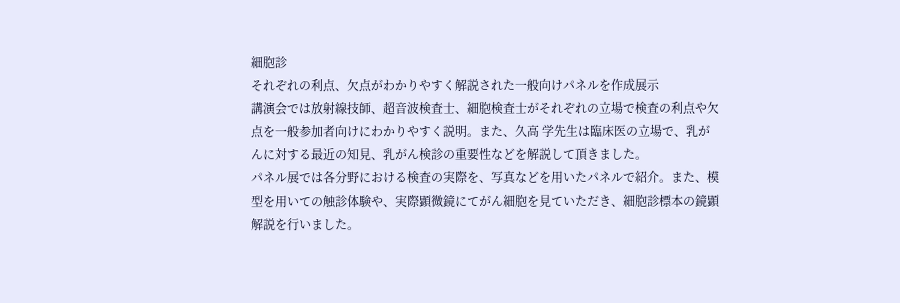細胞診
それぞれの利点、欠点がわかりやすく解説された一般向けパネルを作成展示
講演会では放射線技師、超音波検査士、細胞検査士がそれぞれの立場で検査の利点や欠点を一般参加者向けにわかりやすく説明。また、久高 学先生は臨床医の立場で、乳がんに対する最近の知見、乳がん検診の重要性などを解説して頂きました。
パネル展では各分野における検査の実際を、写真などを用いたパネルで紹介。また、模型を用いての触診体験や、実際顕微鏡にてがん細胞を見ていただき、細胞診標本の鏡顕解説を行いました。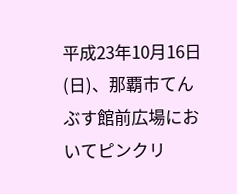平成23年10月16日(日)、那覇市てんぶす館前広場においてピンクリ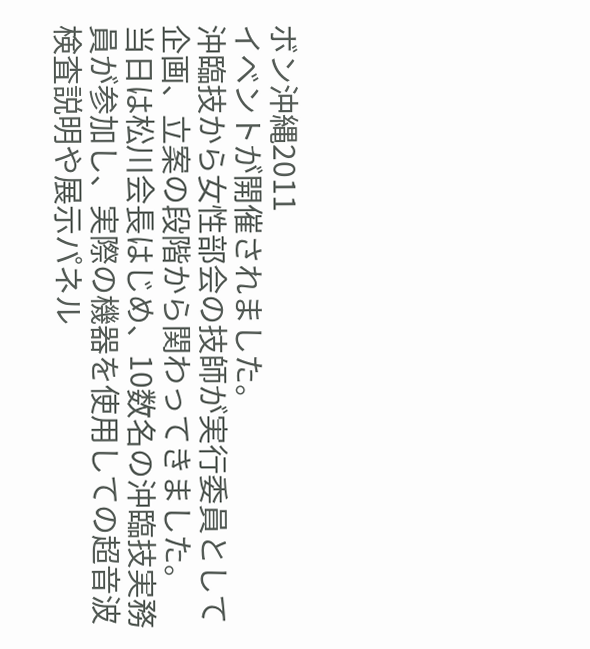ボン沖縄2011
イベントが開催されました。
沖臨技から女性部会の技師が実行委員として企画、立案の段階から関わってきました。
当日は松川会長はじめ、10数名の沖臨技実務員が参加し、実際の機器を使用しての超音波検査説明や展示パネル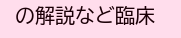の解説など臨床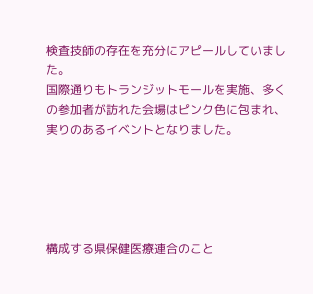検査技師の存在を充分にアピールしていました。
国際通りもトランジットモールを実施、多くの参加者が訪れた会場はピンク色に包まれ、実りのあるイベントとなりました。





構成する県保健医療連合のこと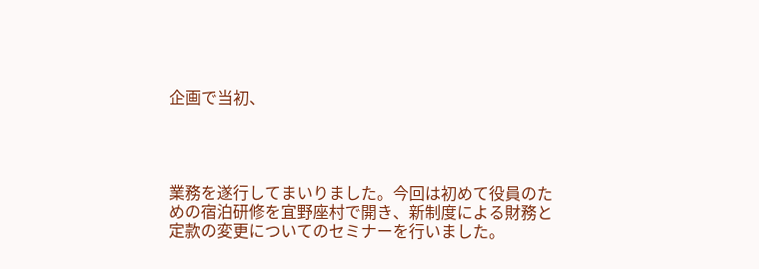企画で当初、




業務を遂行してまいりました。今回は初めて役員のための宿泊研修を宜野座村で開き、新制度による財務と定款の変更についてのセミナーを行いました。